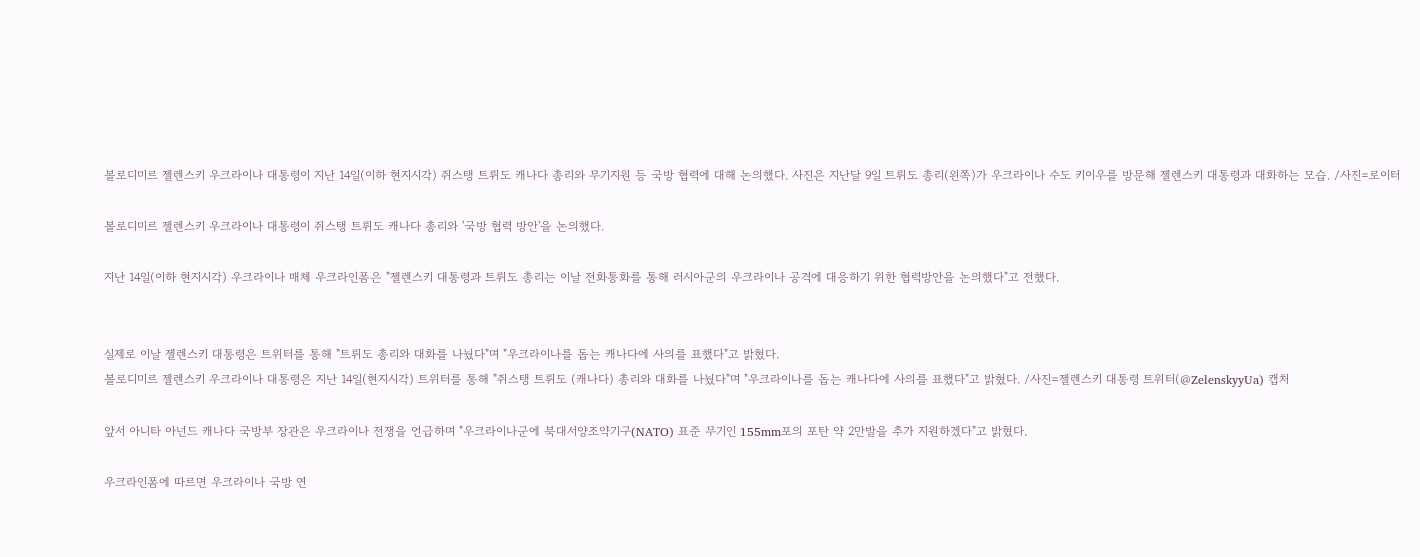볼로디미르 젤렌스키 우크라이나 대통령이 지난 14일(이하 현지시각) 쥐스탱 트뤼도 캐나다 총리와 무기지원 등 국방 협력에 대해 논의했다. 사진은 지난달 9일 트뤼도 총리(왼쪽)가 우크라이나 수도 키이우를 방문해 젤렌스키 대통령과 대화하는 모습. /사진=로이터

볼로디미르 젤렌스키 우크라이나 대통령이 쥐스탱 트뤼도 캐나다 총리와 '국방 협력 방안'을 논의했다.

지난 14일(이하 현지시각) 우크라이나 매체 우크라인폼은 "젤렌스키 대통령과 트뤼도 총리는 이날 전화통화를 통해 러시아군의 우크라이나 공격에 대응하기 위한 협력방안을 논의했다"고 전했다.


실제로 이날 젤렌스키 대통령은 트위터를 통해 "트뤼도 총리와 대화를 나눴다"며 "우크라이나를 돕는 캐나다에 사의를 표했다"고 밝혔다.
볼로디미르 젤렌스키 우크라이나 대통령은 지난 14일(현지시각) 트위터를 통해 "쥐스탱 트뤼도 (캐나다) 총리와 대화를 나눴다"며 "우크라이나를 돕는 캐나다에 사의를 표했다"고 밝혔다. /사진=젤렌스키 대통령 트위터(@ZelenskyyUa) 캡처

앞서 아니타 아넌드 캐나다 국방부 장관은 우크라이나 전쟁을 언급하며 "우크라이나군에 북대서양조약기구(NATO) 표준 무기인 155mm포의 포탄 약 2만발을 추가 지원하겠다"고 밝혔다.

우크라인폼에 따르면 우크라이나 국방 연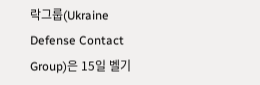락그룹(Ukraine Defense Contact Group)은 15일 벨기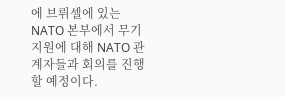에 브뤼셀에 있는 NATO 본부에서 무기 지원에 대해 NATO 관계자들과 회의를 진행할 예정이다.